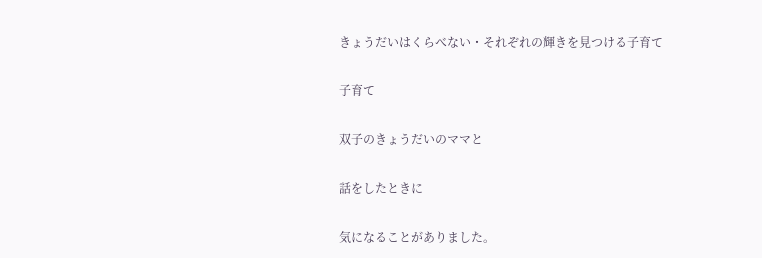きょうだいはくらべない・それぞれの輝きを見つける子育て

子育て

双子のきょうだいのママと

話をしたときに

気になることがありました。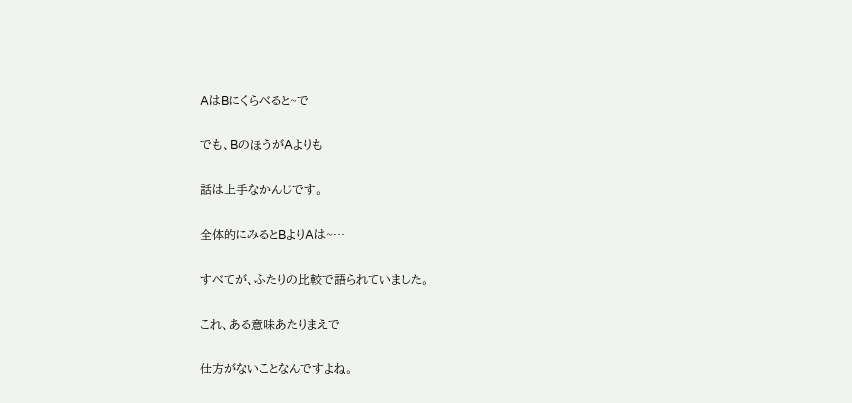AはBにくらべると~で

でも、BのほうがAよりも

話は上手なかんじです。

全体的にみるとBよりAは~…

すべてが、ふたりの比較で語られていました。

これ、ある意味あたりまえで

仕方がないことなんですよね。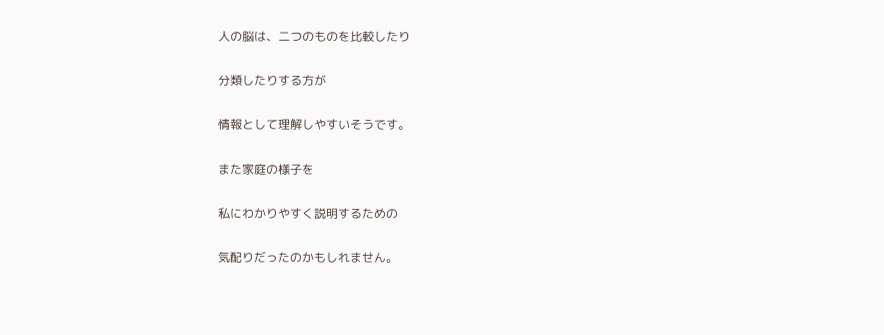人の脳は、二つのものを比較したり

分類したりする方が

情報として理解しやすいそうです。

また家庭の様子を

私にわかりやすく説明するための

気配りだったのかもしれません。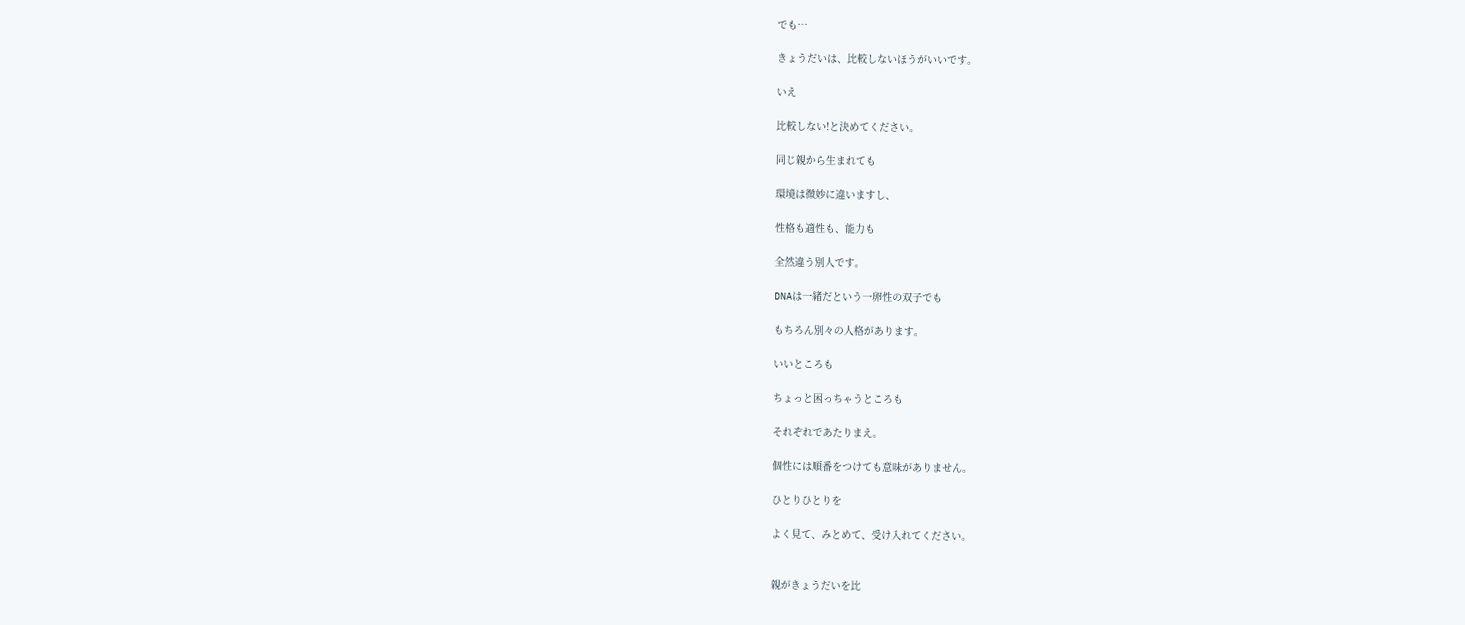でも…

きょうだいは、比較しないほうがいいです。

いえ

比較しない!と決めてください。

同じ親から生まれても

環境は微妙に違いますし、

性格も適性も、能力も

全然違う別人です。

DNAは一緒だという一卵性の双子でも

もちろん別々の人格があります。

いいところも

ちょっと困っちゃうところも

それぞれであたりまえ。

個性には順番をつけても意味がありません。

ひとりひとりを

よく見て、みとめて、受け入れてください。


親がきょうだいを比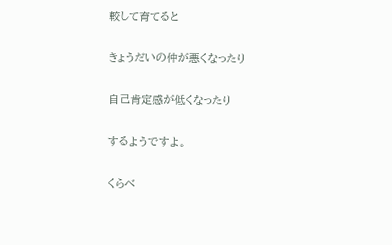較して育てると

きょうだいの仲が悪くなったり

自己肯定感が低くなったり

するようですよ。

くらべ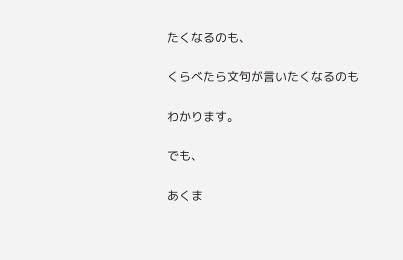たくなるのも、

くらべたら文句が言いたくなるのも

わかります。

でも、

あくま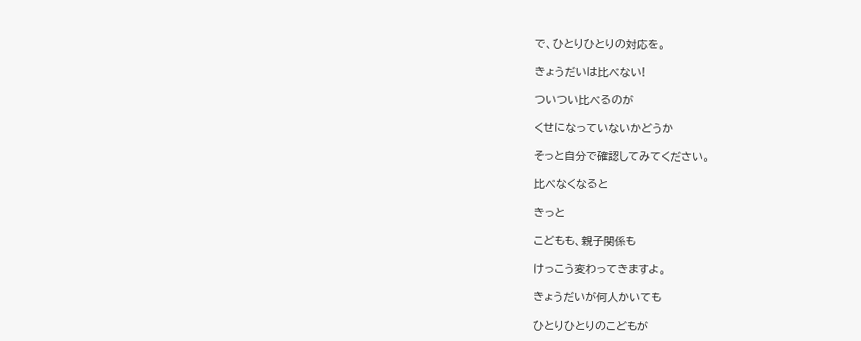で、ひとりひとりの対応を。

きょうだいは比べない!

ついつい比べるのが

くせになっていないかどうか

そっと自分で確認してみてください。

比べなくなると

きっと

こどもも、親子関係も

けっこう変わってきますよ。

きょうだいが何人かいても

ひとりひとりのこどもが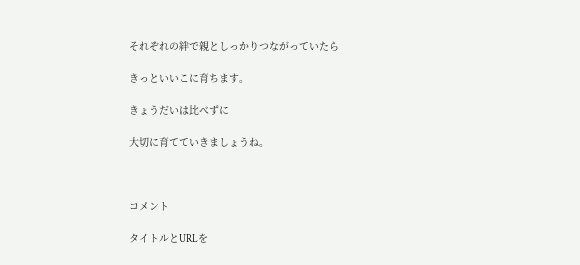それぞれの絆で親としっかりつながっていたら

きっといいこに育ちます。

きょうだいは比べずに

大切に育てていきましょうね。



コメント

タイトルとURLを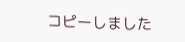コピーしました